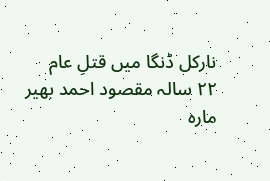نارکل ڈنگا میں قتلِ عام
۲۲ سالہ مقصود احمد بھیر مارہ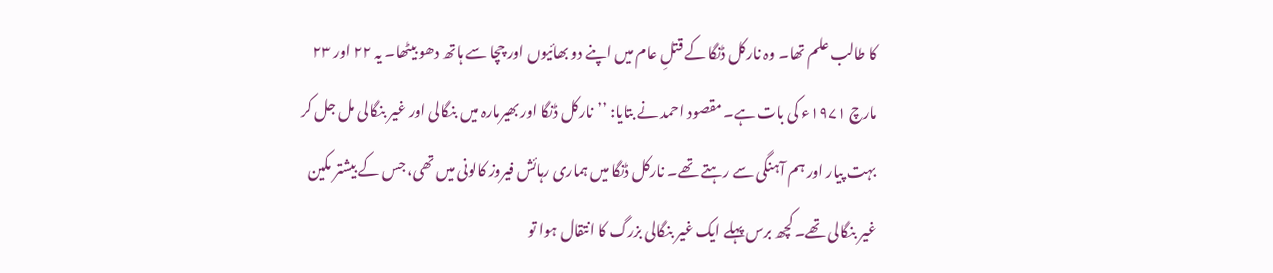کا طالب علم تھا۔ وہ نارکل ڈنگا کے قتلِ عام میں اپنے دو بھائیوں اور چچا سے ہاتھ دھو بیٹھا۔ یہ ۲۲ اور ۲۳ مارچ ۱۹۷۱ء کی بات ہے۔ مقصود احمد نے بتایا: ’’نارکل ڈنگا اور بھیرمارہ میں بنگالی اور غیر بنگالی مل جل کر بہت پیار اور ہم آہنگی سے رہتے تھے۔ نارکل ڈنگا میں ہماری رہائش فیروز کالونی میں تھی، جس کے بیشتر مکین غیر بنگالی تھے۔ کچھ برس پہلے ایک غیر بنگالی بزرگ کا انتقال ہوا تو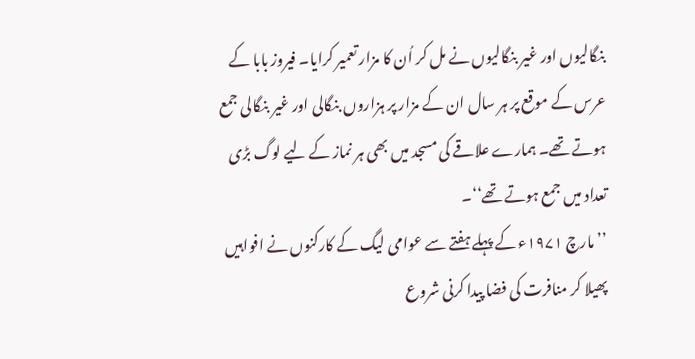بنگالیوں اور غیر بنگالیوں نے مل کر اُن کا مزار تعمیر کرایا۔ فیروز بابا کے عرس کے موقع پر ہر سال ان کے مزار پر ہزاروں بنگالی اور غیر بنگالی جمع ہوتے تھے۔ ہمارے علاقے کی مسجد میں بھی ہر نماز کے لیے لوگ بڑی تعداد میں جمع ہوتے تھے‘‘۔
’’مارچ ۱۹۷۱ء کے پہلے ہفتے سے عوامی لیگ کے کارکنوں نے افواہیں پھیلا کر منافرت کی فضا پیدا کرنی شروع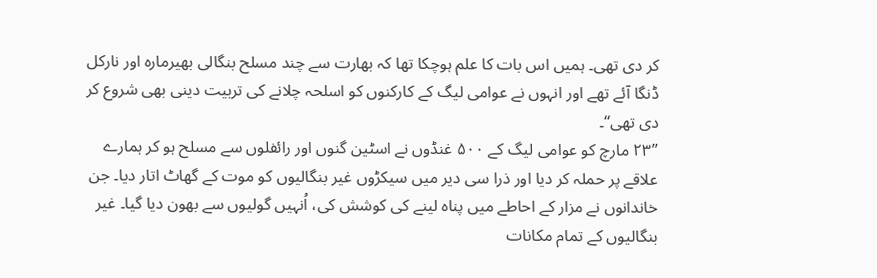کر دی تھی۔ ہمیں اس بات کا علم ہوچکا تھا کہ بھارت سے چند مسلح بنگالی بھیرمارہ اور نارکل ڈنگا آئے تھے اور انہوں نے عوامی لیگ کے کارکنوں کو اسلحہ چلانے کی تربیت دینی بھی شروع کر دی تھی‘‘۔
’’۲۳ مارچ کو عوامی لیگ کے ۵۰۰ غنڈوں نے اسٹین گنوں اور رائفلوں سے مسلح ہو کر ہمارے علاقے پر حملہ کر دیا اور ذرا سی دیر میں سیکڑوں غیر بنگالیوں کو موت کے گھاٹ اتار دیا۔ جن خاندانوں نے مزار کے احاطے میں پناہ لینے کی کوشش کی، اُنہیں گولیوں سے بھون دیا گیا۔ غیر بنگالیوں کے تمام مکانات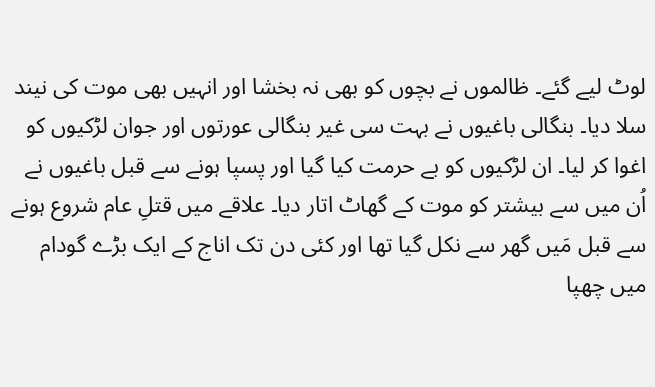لوٹ لیے گئے۔ ظالموں نے بچوں کو بھی نہ بخشا اور انہیں بھی موت کی نیند سلا دیا۔ بنگالی باغیوں نے بہت سی غیر بنگالی عورتوں اور جوان لڑکیوں کو اغوا کر لیا۔ ان لڑکیوں کو بے حرمت کیا گیا اور پسپا ہونے سے قبل باغیوں نے اُن میں سے بیشتر کو موت کے گھاٹ اتار دیا۔ علاقے میں قتلِ عام شروع ہونے سے قبل مَیں گھر سے نکل گیا تھا اور کئی دن تک اناج کے ایک بڑے گودام میں چھپا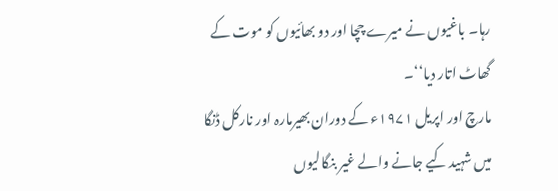رہا۔ باغیوں نے میرے چچا اور دو بھائیوں کو موت کے گھاٹ اتار دیا‘‘۔
مارچ اور اپریل ۱۹۷۱ء کے دوران بھیرمارہ اور نارکل ڈنگا میں شہید کیے جانے والے غیر بنگالیوں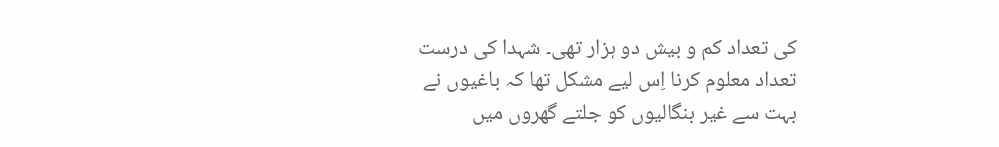کی تعداد کم و بیش دو ہزار تھی۔ شہدا کی درست تعداد معلوم کرنا اِس لیے مشکل تھا کہ باغیوں نے بہت سے غیر بنگالیوں کو جلتے گھروں میں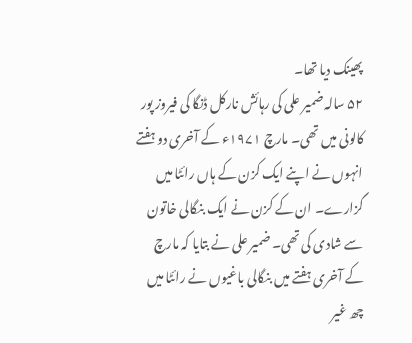پھینک دیا تھا۔
۵۲ سالہ ضمیر علی کی رہائش نارکل ڈنگا کی فیروز پور کالونی میں تھی۔ مارچ ۱۹۷۱ء کے آخری دو ہفتے انہوں نے اپنے ایک کزن کے ہاں رائٹا میں گزارے۔ ان کے کزن نے ایک بنگالی خاتون سے شادی کی تھی۔ ضمیر علی نے بتایا کہ مارچ کے آخری ہفتے میں بنگالی باغیوں نے رائٹا میں چھ غیر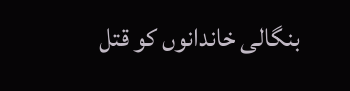بنگالی خاندانوں کو قتل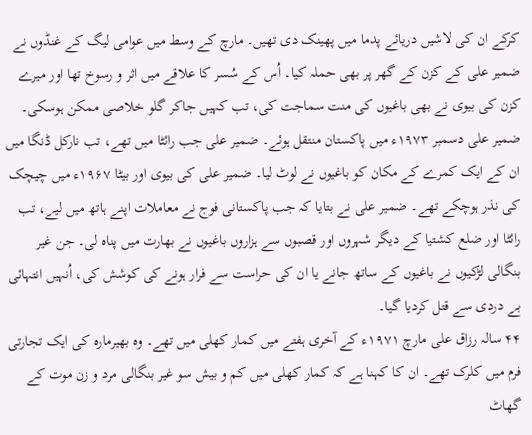کرکے ان کی لاشیں دریائے پدما میں پھینک دی تھیں۔ مارچ کے وسط میں عوامی لیگ کے غنڈوں نے ضمیر علی کے کزن کے گھر پر بھی حملہ کیا۔ اُس کے سُسر کا علاقے میں اثر و رسوخ تھا اور میرے کزن کی بیوی نے بھی باغیوں کی منت سماجت کی، تب کہیں جاکر گلو خلاصی ممکن ہوسکی۔ ضمیر علی دسمبر ۱۹۷۳ء میں پاکستان منتقل ہوئے۔ ضمیر علی جب رائٹا میں تھے، تب نارکل ڈنگا میں ان کے ایک کمرے کے مکان کو باغیوں نے لوٹ لیا۔ ضمیر علی کی بیوی اور بیٹا ۱۹۶۷ء میں چیچک کی نذر ہوچکے تھے۔ ضمیر علی نے بتایا کہ جب پاکستانی فوج نے معاملات اپنے ہاتھ میں لیے، تب رائٹا اور ضلع کشتیا کے دیگر شہروں اور قصبوں سے ہزاروں باغیوں نے بھارت میں پناہ لی۔ جن غیر بنگالی لڑکیوں نے باغیوں کے ساتھ جانے یا ان کی حراست سے فرار ہونے کی کوشش کی، اُنہیں انتہائی بے دردی سے قتل کردیا گیا۔
۴۴ سالہ رزاق علی مارچ ۱۹۷۱ء کے آخری ہفتے میں کمار کھلی میں تھے۔ وہ بھیرمارہ کی ایک تجارتی فرم میں کلرک تھے۔ ان کا کہنا ہے کہ کمار کھلی میں کم و بیش سو غیر بنگالی مرد و زن موت کے گھاٹ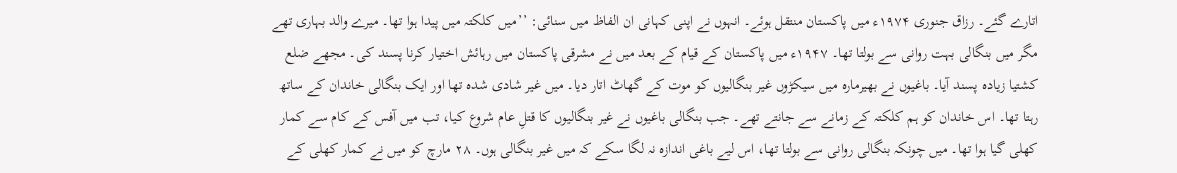اتارے گئے۔ رزاق جنوری ۱۹۷۴ء میں پاکستان منتقل ہوئے۔ انہوں نے اپنی کہانی ان الفاظ میں سنائی: ’’میں کلکتہ میں پیدا ہوا تھا۔ میرے والد بہاری تھے مگر میں بنگالی بہت روانی سے بولتا تھا۔ ۱۹۴۷ء میں پاکستان کے قیام کے بعد میں نے مشرقی پاکستان میں رہائش اختیار کرنا پسند کی۔ مجھے ضلع کشتیا زیادہ پسند آیا۔ باغیوں نے بھیرمارہ میں سیکڑوں غیر بنگالیوں کو موت کے گھاٹ اتار دیا۔ میں غیر شادی شدہ تھا اور ایک بنگالی خاندان کے ساتھ رہتا تھا۔ اس خاندان کو ہم کلکتہ کے زمانے سے جانتے تھے۔ جب بنگالی باغیوں نے غیر بنگالیوں کا قتلِ عام شروع کیا، تب میں آفس کے کام سے کمار کھلی گیا ہوا تھا۔ میں چونکہ بنگالی روانی سے بولتا تھا، اس لیے باغی اندازہ نہ لگا سکے کہ میں غیر بنگالی ہوں۔ ۲۸ مارچ کو میں نے کمار کھلی کے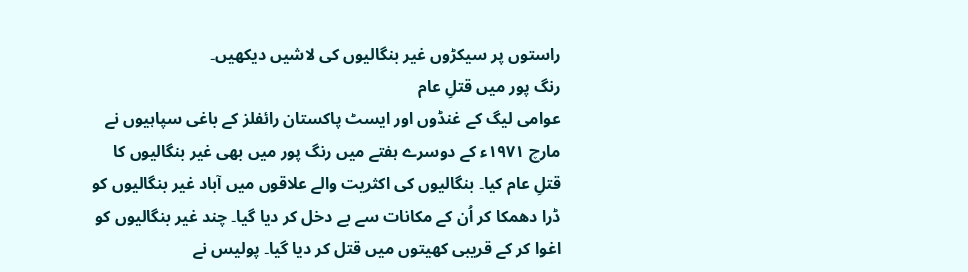راستوں پر سیکڑوں غیر بنگالیوں کی لاشیں دیکھیں۔
رنگ پور میں قتلِ عام
عوامی لیگ کے غنڈوں اور ایسٹ پاکستان رائفلز کے باغی سپاہیوں نے مارچ ۱۹۷۱ء کے دوسرے ہفتے میں رنگ پور میں بھی غیر بنگالیوں کا قتلِ عام کیا۔ بنگالیوں کی اکثریت والے علاقوں میں آباد غیر بنگالیوں کو ڈرا دھمکا کر اُن کے مکانات سے بے دخل کر دیا گیا۔ چند غیر بنگالیوں کو اغوا کر کے قریبی کھیتوں میں قتل کر دیا گیا۔ پولیس نے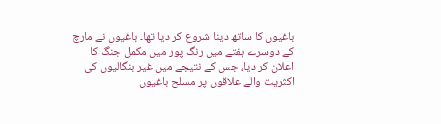باغیوں کا ساتھ دینا شروع کر دیا تھا۔ باغیوں نے مارچ کے دوسرے ہفتے میں رنگ پور میں مکمل جنگ کا اعلان کر دیا، جس کے نتیجے میں غیر بنگالیوں کی اکثریت والے علاقوں پر مسلح باغیوں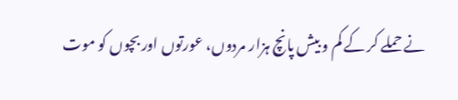نے حملے کر کے کم و بیش پانچ ہزار مردوں، عورتوں اور بچوں کو موت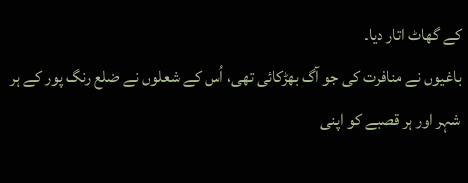کے گھاٹ اتار دیا۔
باغیوں نے منافرت کی جو آگ بھڑکائی تھی، اُس کے شعلوں نے ضلع رنگ پور کے ہر شہر اور ہر قصبے کو اپنی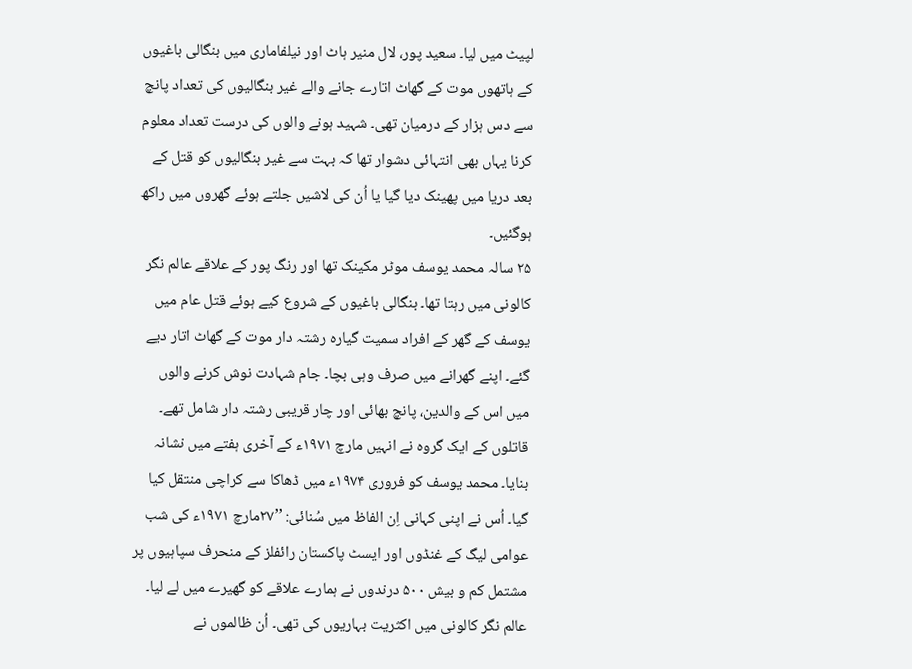لپیٹ میں لیا۔ سعید پور، لال منیر ہاٹ اور نیلفاماری میں بنگالی باغیوں کے ہاتھوں موت کے گھاٹ اتارے جانے والے غیر بنگالیوں کی تعداد پانچ سے دس ہزار کے درمیان تھی۔ شہید ہونے والوں کی درست تعداد معلوم کرنا یہاں بھی انتہائی دشوار تھا کہ بہت سے غیر بنگالیوں کو قتل کے بعد دریا میں پھینک دیا گیا یا اُن کی لاشیں جلتے ہوئے گھروں میں راکھ ہوگئیں۔
۲۵ سالہ محمد یوسف موٹر مکینک تھا اور رنگ پور کے علاقے عالم نگر کالونی میں رہتا تھا۔ بنگالی باغیوں کے شروع کیے ہوئے قتل عام میں یوسف کے گھر کے افراد سمیت گیارہ رشتہ دار موت کے گھاٹ اتار دیے گئے۔ اپنے گھرانے میں صرف وہی بچا۔ جام شہادت نوش کرنے والوں میں اس کے والدین، پانچ بھائی اور چار قریبی رشتہ دار شامل تھے۔ قاتلوں کے ایک گروہ نے انہیں مارچ ۱۹۷۱ء کے آخری ہفتے میں نشانہ بنایا۔ محمد یوسف کو فروری ۱۹۷۴ء میں ڈھاکا سے کراچی منتقل کیا گیا۔ اُس نے اپنی کہانی اِن الفاظ میں سُنائی: ’’۲۷مارچ ۱۹۷۱ء کی شب عوامی لیگ کے غنڈوں اور ایسٹ پاکستان رائفلز کے منحرف سپاہیوں پر مشتمل کم و بیش ۵۰۰ درندوں نے ہمارے علاقے کو گھیرے میں لے لیا۔ عالم نگر کالونی میں اکثریت بہاریوں کی تھی۔ اُن ظالموں نے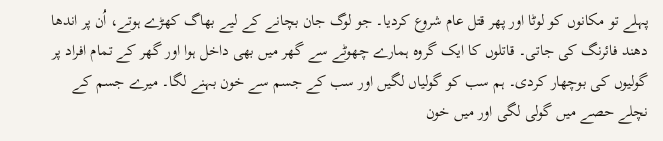پہلے تو مکانوں کو لوٹا اور پھر قتل عام شروع کردیا۔ جو لوگ جان بچانے کے لیے بھاگ کھڑے ہوتے، اُن پر اندھا دھند فائرنگ کی جاتی۔ قاتلوں کا ایک گروہ ہمارے چھوٹے سے گھر میں بھی داخل ہوا اور گھر کے تمام افراد پر گولیوں کی بوچھار کردی۔ ہم سب کو گولیاں لگیں اور سب کے جسم سے خون بہنے لگا۔ میرے جسم کے نچلے حصے میں گولی لگی اور میں خون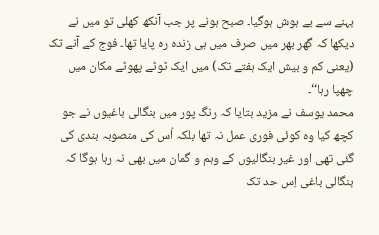بہنے سے بے ہوش ہوگیا۔ صبح ہونے پر جب آنکھ کھلی تو میں نے دیکھا کہ گھر بھر میں صرف میں ہی زندہ رہ پایا تھا۔ فوج کے آنے تک (یعنی کم و بیش ایک ہفتے تک) میں ایک ٹوٹے پھوٹے مکان میں چھپا رہا‘‘۔
محمد یوسف نے مزید بتایا کہ رنگ پور میں بنگالی باغیوں نے جو کچھ کیا وہ کوئی فوری عمل نہ تھا بلکہ اُس کی منصوبہ بندی کی گئی تھی اور غیر بنگالیوں کے وہم و گمان میں بھی نہ رہا ہوگا کہ بنگالی باغی اِس حد تک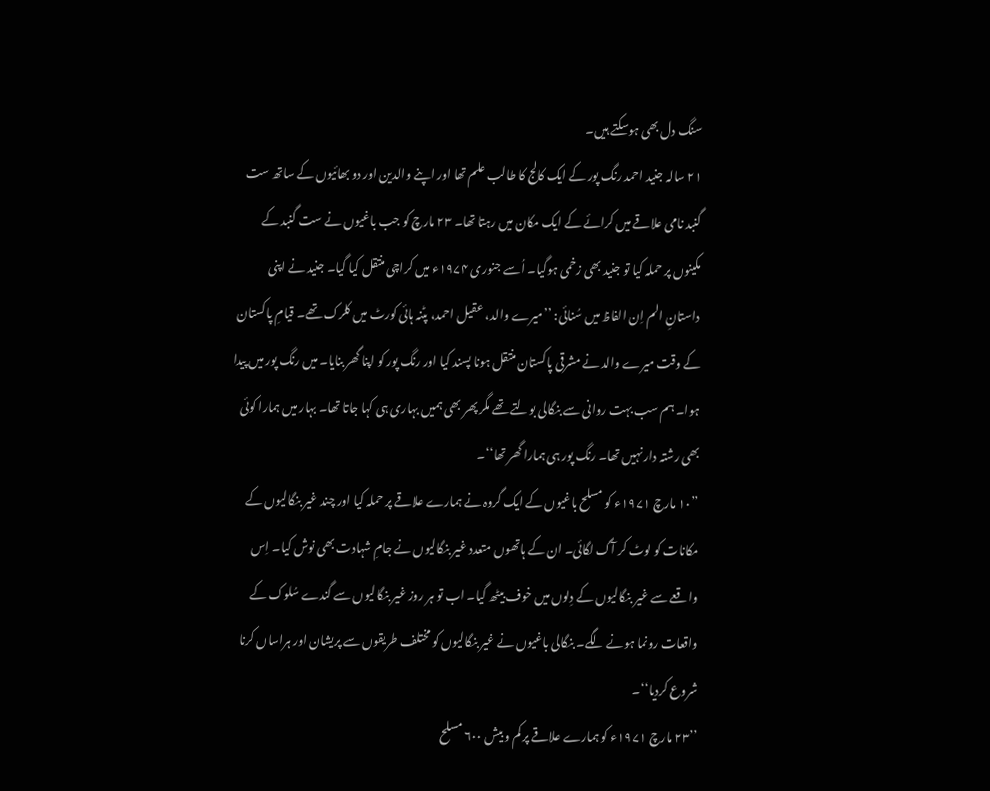سنگ دل بھی ہوسکتے ہیں۔
۲۱ سالہ جنید احمد رنگ پور کے ایک کالج کا طالب علم تھا اور اپنے والدین اور دو بھائیوں کے ساتھ ست گنبد نامی علاقے میں کرائے کے ایک مکان میں رہتا تھا۔ ۲۳ مارچ کو جب باغیوں نے ست گنبد کے مکینوں پر حملہ کیا تو جنید بھی زخمی ہوگیا۔ اُسے جنوری ۱۹۷۴ء میں کراچی منتقل کیا گیا۔ جنید نے اپنی داستانِ الم اِن الفاظ میں سُنائی: ’’میرے والد، عقیل احمد، پٹنہ ہائی کورٹ میں کلرک تھے۔ قیامِ پاکستان کے وقت میرے والد نے مشرقی پاکستان منتقل ہونا پسند کیا اور رنگ پور کو اپنا گھر بنایا۔ میں رنگ پور میں پیدا ہوا۔ ہم سب بہت روانی سے بنگالی بولتے تھے مگر پھر بھی ہمیں بہاری ہی کہا جاتا تھا۔ بہار میں ہمارا کوئی بھی رشتہ دار نہیں تھا۔ رنگ پور ہی ہمارا گھر تھا‘‘۔
’’۱۰ مارچ ۱۹۷۱ء کو مسلح باغیوں کے ایک گروہ نے ہمارے علاقے پر حملہ کیا اور چند غیر بنگالیوں کے مکانات کو لوٹ کر آگ لگائی۔ ان کے ہاتھوں متعدد غیر بنگالیوں نے جامِ شہادت بھی نوش کیا۔ اِس واقعے سے غیر بنگالیوں کے دِلوں میں خوف بیٹھ گیا۔ اب تو ہر روز غیر بنگالیوں سے گندے سُلوک کے واقعات رونما ہونے لگے۔ بنگالی باغیوں نے غیر بنگالیوں کو مختلف طریقوں سے پریشان اور ہراساں کرنا شروع کردیا‘‘۔
’’۲۳ مارچ ۱۹۷۱ء کو ہمارے علاقے پر کم و بیش ۶۰۰ مسلح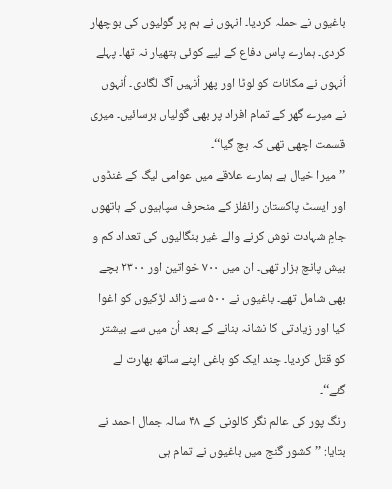باغیوں نے حملہ کردیا۔ انہوں نے ہم پر گولیوں کی بوچھار کردی۔ ہمارے پاس دفاع کے لیے کوئی ہتھیار نہ تھا۔ پہلے اُنہوں نے مکانات کو لوٹا اور پھر اُنہیں آگ لگادی۔ اُنہوں نے میرے گھر کے تمام افراد پر بھی گولیاں برسائیں۔ میری قسمت اچھی تھی کہ بچ گیا‘‘۔
’’میرا خیال ہے ہمارے علاقے میں عوامی لیگ کے غنڈوں اور ایسٹ پاکستان رائفلز کے منحرف سپاہیوں کے ہاتھوں جامِ شہادت نوش کرنے والے غیر بنگالیوں کی تعداد کم و بیش پانچ ہزار تھی۔ ان میں ۷۰۰ خواتین اور ۲۳۰۰ بچے بھی شامل تھے۔ باغیوں نے ۵۰۰ سے زائد لڑکیوں کو اغوا کیا اور زیادتی کا نشانہ بنانے کے بعد اُن میں سے بیشتر کو قتل کردیا۔ چند ایک کو باغی اپنے ساتھ بھارت لے گئے‘‘۔
رنگ پور کی عالم نگر کالونی کے ۴۸ سالہ جمال احمد نے بتایا: ’’کشور گنج میں باغیوں نے تمام ہی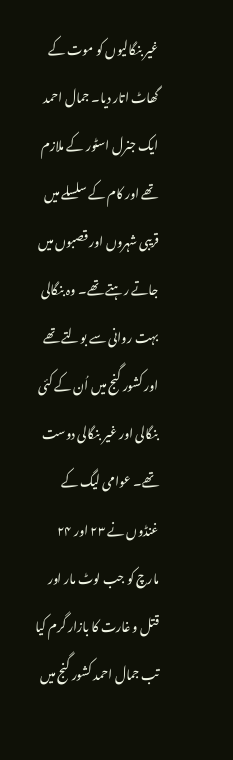غیر بنگالیوں کو موت کے گھاٹ اتار دیا۔ جمال احمد ایک جنرل اسٹور کے ملازم تھے اور کام کے سلسلے میں قریبی شہروں اور قصبوں میں جاتے رہتے تھے۔ وہ بنگالی بہت روانی سے بولتے تھے اور کشور گنج میں اُن کے کئی بنگالی اور غیر بنگالی دوست تھے۔ عوامی لیگ کے غنڈوں نے ۲۳ اور ۲۴ مارچ کو جب لوٹ مار اور قتل و غارت کا بازار گرم کیا تب جمال احمد کشور گنج میں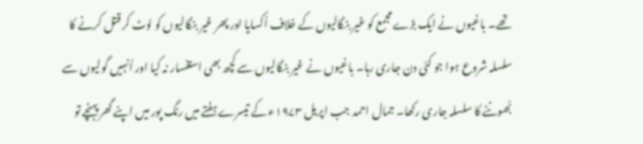تھے۔ باغیوں نے ایک بڑے مجمع کو غیر بنگالیوں کے خلاف اُکسایا اور پھر غیر بنگالیوں کو لوٹ کر قتل کرنے کا سلسلہ شروع ہوا جو کئی دن جاری رہا۔ باغیوں نے غیر بنگالیوں سے کچھ بھی استفسار نہ کیا اور اُنہیں گولیوں سے بُھوننے کا سلسلہ جاری رکھا۔ جمال احمد جب اپریل ۱۹۷۳ء کے تیسرے ہفتے میں رنگ پور میں اپنے گھر پہنچے تو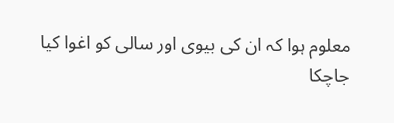معلوم ہوا کہ ان کی بیوی اور سالی کو اغوا کیا جاچکا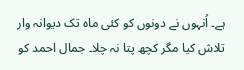ہے۔ اُنہوں نے دونوں کو کئی ماہ تک دیوانہ وار تلاش کیا مگر کچھ پتا نہ چلا۔ جمال احمد کو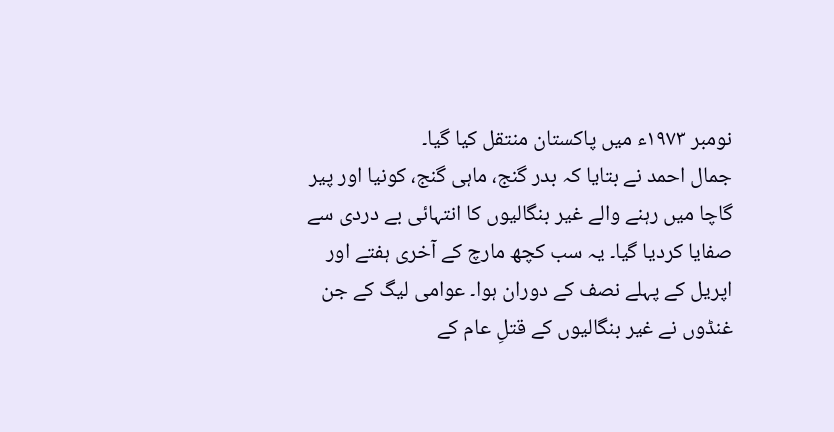نومبر ۱۹۷۳ء میں پاکستان منتقل کیا گیا۔
جمال احمد نے بتایا کہ بدر گنج، ماہی گنج، کونیا اور پیر گاچا میں رہنے والے غیر بنگالیوں کا انتہائی بے دردی سے صفایا کردیا گیا۔ یہ سب کچھ مارچ کے آخری ہفتے اور اپریل کے پہلے نصف کے دوران ہوا۔ عوامی لیگ کے جن غنڈوں نے غیر بنگالیوں کے قتلِ عام کے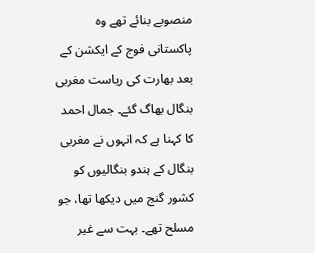منصوبے بنائے تھے وہ پاکستانی فوج کے ایکشن کے بعد بھارت کی ریاست مغربی بنگال بھاگ گئے۔ جمال احمد کا کہنا ہے کہ انہوں نے مغربی بنگال کے ہندو بنگالیوں کو کشور گنج میں دیکھا تھا، جو مسلح تھے۔ بہت سے غیر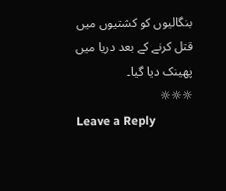بنگالیوں کو کشتیوں میں قتل کرنے کے بعد دریا میں پھینک دیا گیا۔
☼☼☼
Leave a Reply